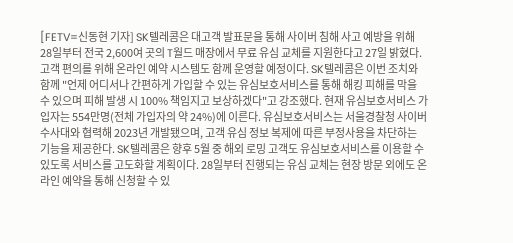[FETV=신동현 기자] SK텔레콤은 대고객 발표문을 통해 사이버 침해 사고 예방을 위해 28일부터 전국 2,600여 곳의 T월드 매장에서 무료 유심 교체를 지원한다고 27일 밝혔다. 고객 편의를 위해 온라인 예약 시스템도 함께 운영할 예정이다. SK텔레콤은 이번 조치와 함께 "언제 어디서나 간편하게 가입할 수 있는 유심보호서비스를 통해 해킹 피해를 막을 수 있으며 피해 발생 시 100% 책임지고 보상하겠다"고 강조했다. 현재 유심보호서비스 가입자는 554만명(전체 가입자의 약 24%)에 이른다. 유심보호서비스는 서울경찰청 사이버수사대와 협력해 2023년 개발됐으며, 고객 유심 정보 복제에 따른 부정사용을 차단하는 기능을 제공한다. SK텔레콤은 향후 5월 중 해외 로밍 고객도 유심보호서비스를 이용할 수 있도록 서비스를 고도화할 계획이다. 28일부터 진행되는 유심 교체는 현장 방문 외에도 온라인 예약을 통해 신청할 수 있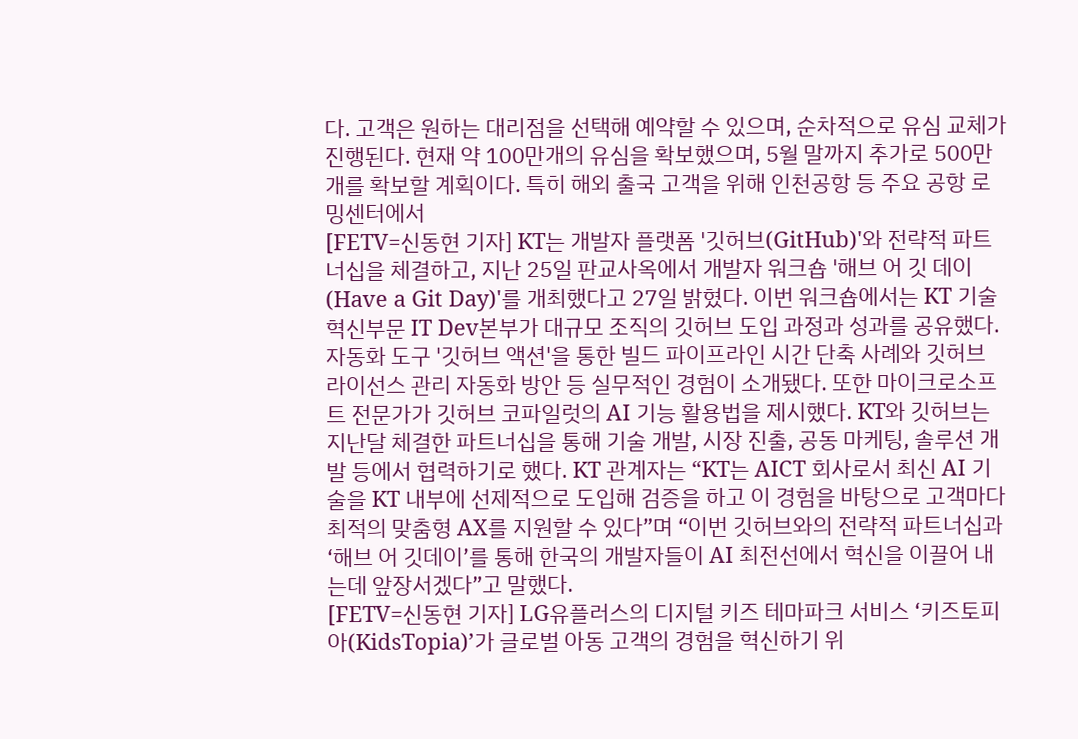다. 고객은 원하는 대리점을 선택해 예약할 수 있으며, 순차적으로 유심 교체가 진행된다. 현재 약 100만개의 유심을 확보했으며, 5월 말까지 추가로 500만개를 확보할 계획이다. 특히 해외 출국 고객을 위해 인천공항 등 주요 공항 로밍센터에서
[FETV=신동현 기자] KT는 개발자 플랫폼 '깃허브(GitHub)'와 전략적 파트너십을 체결하고, 지난 25일 판교사옥에서 개발자 워크숍 '해브 어 깃 데이(Have a Git Day)'를 개최했다고 27일 밝혔다. 이번 워크숍에서는 KT 기술혁신부문 IT Dev본부가 대규모 조직의 깃허브 도입 과정과 성과를 공유했다. 자동화 도구 '깃허브 액션'을 통한 빌드 파이프라인 시간 단축 사례와 깃허브 라이선스 관리 자동화 방안 등 실무적인 경험이 소개됐다. 또한 마이크로소프트 전문가가 깃허브 코파일럿의 AI 기능 활용법을 제시했다. KT와 깃허브는 지난달 체결한 파트너십을 통해 기술 개발, 시장 진출, 공동 마케팅, 솔루션 개발 등에서 협력하기로 했다. KT 관계자는 “KT는 AICT 회사로서 최신 AI 기술을 KT 내부에 선제적으로 도입해 검증을 하고 이 경험을 바탕으로 고객마다 최적의 맞춤형 AX를 지원할 수 있다”며 “이번 깃허브와의 전략적 파트너십과 ‘해브 어 깃데이’를 통해 한국의 개발자들이 AI 최전선에서 혁신을 이끌어 내는데 앞장서겠다”고 말했다.
[FETV=신동현 기자] LG유플러스의 디지털 키즈 테마파크 서비스 ‘키즈토피아(KidsTopia)’가 글로벌 아동 고객의 경험을 혁신하기 위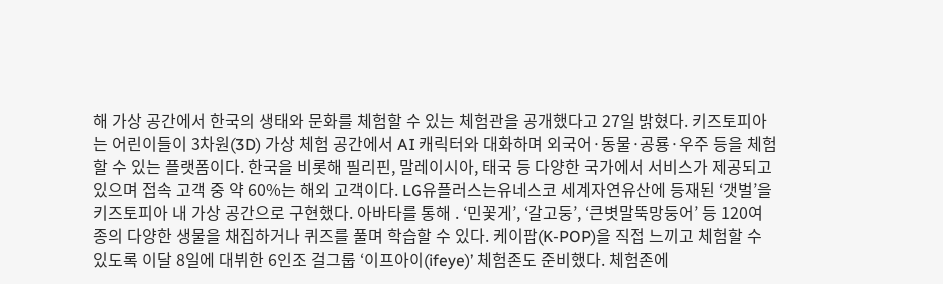해 가상 공간에서 한국의 생태와 문화를 체험할 수 있는 체험관을 공개했다고 27일 밝혔다. 키즈토피아는 어린이들이 3차원(3D) 가상 체험 공간에서 AI 캐릭터와 대화하며 외국어·동물·공룡·우주 등을 체험할 수 있는 플랫폼이다. 한국을 비롯해 필리핀, 말레이시아, 태국 등 다양한 국가에서 서비스가 제공되고 있으며 접속 고객 중 약 60%는 해외 고객이다. LG유플러스는유네스코 세계자연유산에 등재된 ‘갯벌’을 키즈토피아 내 가상 공간으로 구현했다. 아바타를 통해 . ‘민꽃게’, ‘갈고둥’, ‘큰볏말뚝망둥어’ 등 120여 종의 다양한 생물을 채집하거나 퀴즈를 풀며 학습할 수 있다. 케이팝(K-POP)을 직접 느끼고 체험할 수 있도록 이달 8일에 대뷔한 6인조 걸그룹 ‘이프아이(ifeye)’ 체험존도 준비했다. 체험존에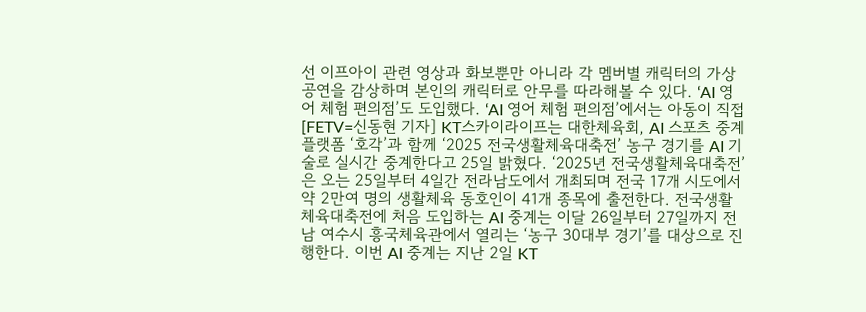선 이프아이 관련 영상과 화보뿐만 아니라 각 멤버별 캐릭터의 가상 공연을 감상하며 본인의 캐릭터로 안무를 따라해볼 수 있다. ‘AI 영어 체험 편의점’도 도입했다. ‘AI 영어 체험 편의점’에서는 아동이 직접
[FETV=신동현 기자] KT스카이라이프는 대한체육회, AI 스포츠 중계 플랫폼 ‘호각’과 함께 ‘2025 전국생활체육대축전’ 농구 경기를 AI 기술로 실시간 중계한다고 25일 밝혔다. ‘2025년 전국생활체육대축전’은 오는 25일부터 4일간 전라남도에서 개최되며 전국 17개 시도에서 약 2만여 명의 생활체육 동호인이 41개 종목에 출전한다. 전국생활체육대축전에 처음 도입하는 AI 중계는 이달 26일부터 27일까지 전남 여수시 흥국체육관에서 열리는 ‘농구 30대부 경기’를 대상으로 진행한다. 이번 AI 중계는 지난 2일 KT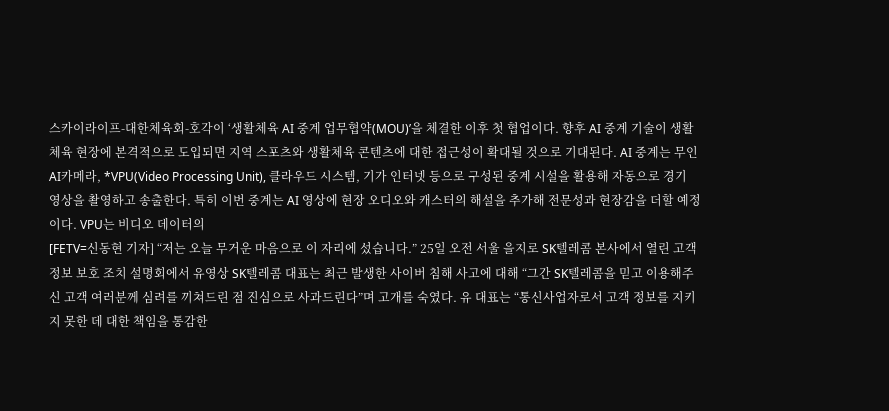스카이라이프-대한체육회-호각이 ‘생활체육 AI 중계 업무협약(MOU)’을 체결한 이후 첫 협업이다. 향후 AI 중계 기술이 생활체육 현장에 본격적으로 도입되면 지역 스포츠와 생활체육 콘텐츠에 대한 접근성이 확대될 것으로 기대된다. AI 중계는 무인 AI카메라, *VPU(Video Processing Unit), 클라우드 시스템, 기가 인터넷 등으로 구성된 중계 시설을 활용해 자동으로 경기 영상을 촬영하고 송출한다. 특히 이번 중계는 AI 영상에 현장 오디오와 캐스터의 해설을 추가해 전문성과 현장감을 더할 예정이다. VPU는 비디오 데이터의
[FETV=신동현 기자] “저는 오늘 무거운 마음으로 이 자리에 섰습니다.” 25일 오전 서울 을지로 SK텔레콤 본사에서 열린 고객 정보 보호 조치 설명회에서 유영상 SK텔레콤 대표는 최근 발생한 사이버 침해 사고에 대해 “그간 SK텔레콤을 믿고 이용해주신 고객 여러분께 심려를 끼쳐드린 점 진심으로 사과드린다”며 고개를 숙였다. 유 대표는 “통신사업자로서 고객 정보를 지키지 못한 데 대한 책임을 통감한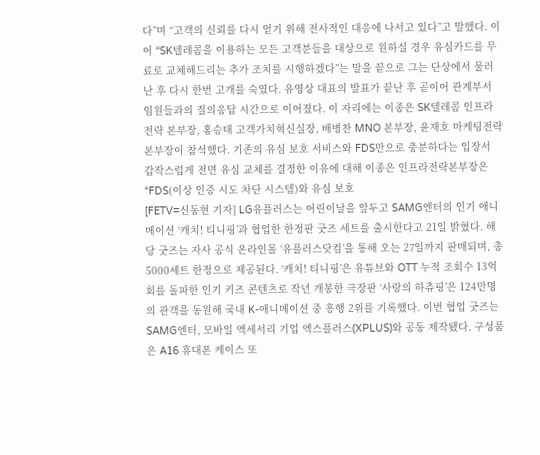다”며 “고객의 신뢰를 다시 얻기 위해 전사적인 대응에 나서고 있다”고 말했다. 이어 “SK텔레콤을 이용하는 모든 고객분들을 대상으로 원하실 경우 유심카드를 무료로 교체해드리는 추가 조치를 시행하겠다”는 말을 끝으로 그는 단상에서 물러난 후 다시 한번 고개를 숙였다. 유영상 대표의 발표가 끝난 후 곧이어 관계부서 임원들과의 질의응답 시간으로 이어졌다. 이 자리에는 이종은 SK텔레콤 인프라전략 본부장, 홍승태 고객가치혁신실장, 배병찬 MNO 본부장, 윤재호 마케팅전략본부장이 참석했다. 기존의 유심 보호 서비스와 FDS만으로 충분하다는 입장서 갑작스럽게 전면 유심 교체를 결정한 이유에 대해 이종은 인프라전략본부장은 “FDS(이상 인증 시도 차단 시스템)와 유심 보호
[FETV=신동현 기자] LG유플러스는 어린이날을 앞두고 SAMG엔터의 인기 애니메이션 ‘캐치! 티니핑’과 협업한 한정판 굿즈 세트를 출시한다고 21일 밝혔다. 해당 굿즈는 자사 공식 온라인몰 ‘유플러스닷컴’을 통해 오는 27일까지 판매되며, 총 5000세트 한정으로 제공된다. ‘캐치! 티니핑’은 유튜브와 OTT 누적 조회수 13억회를 돌파한 인기 키즈 콘텐츠로 작년 개봉한 극장판 ‘사랑의 하츄핑’은 124만명의 관객을 동원해 국내 K-애니메이션 중 흥행 2위를 기록했다. 이번 협업 굿즈는 SAMG엔터, 모바일 액세서리 기업 엑스플러스(XPLUS)와 공동 제작됐다. 구성품은 A16 휴대폰 케이스 또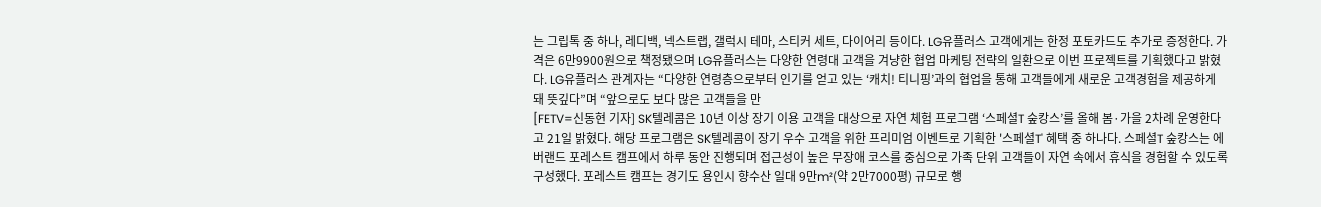는 그립톡 중 하나, 레디백, 넥스트랩, 갤럭시 테마, 스티커 세트, 다이어리 등이다. LG유플러스 고객에게는 한정 포토카드도 추가로 증정한다. 가격은 6만9900원으로 책정됐으며 LG유플러스는 다양한 연령대 고객을 겨냥한 협업 마케팅 전략의 일환으로 이번 프로젝트를 기획했다고 밝혔다. LG유플러스 관계자는 “다양한 연령층으로부터 인기를 얻고 있는 ‘캐치! 티니핑’과의 협업을 통해 고객들에게 새로운 고객경험을 제공하게 돼 뜻깊다”며 “앞으로도 보다 많은 고객들을 만
[FETV=신동현 기자] SK텔레콤은 10년 이상 장기 이용 고객을 대상으로 자연 체험 프로그램 ‘스페셜T 숲캉스’를 올해 봄·가을 2차례 운영한다고 21일 밝혔다. 해당 프로그램은 SK텔레콤이 장기 우수 고객을 위한 프리미엄 이벤트로 기획한 '스페셜T' 혜택 중 하나다. 스페셜T 숲캉스는 에버랜드 포레스트 캠프에서 하루 동안 진행되며 접근성이 높은 무장애 코스를 중심으로 가족 단위 고객들이 자연 속에서 휴식을 경험할 수 있도록 구성했다. 포레스트 캠프는 경기도 용인시 향수산 일대 9만m²(약 2만7000평) 규모로 행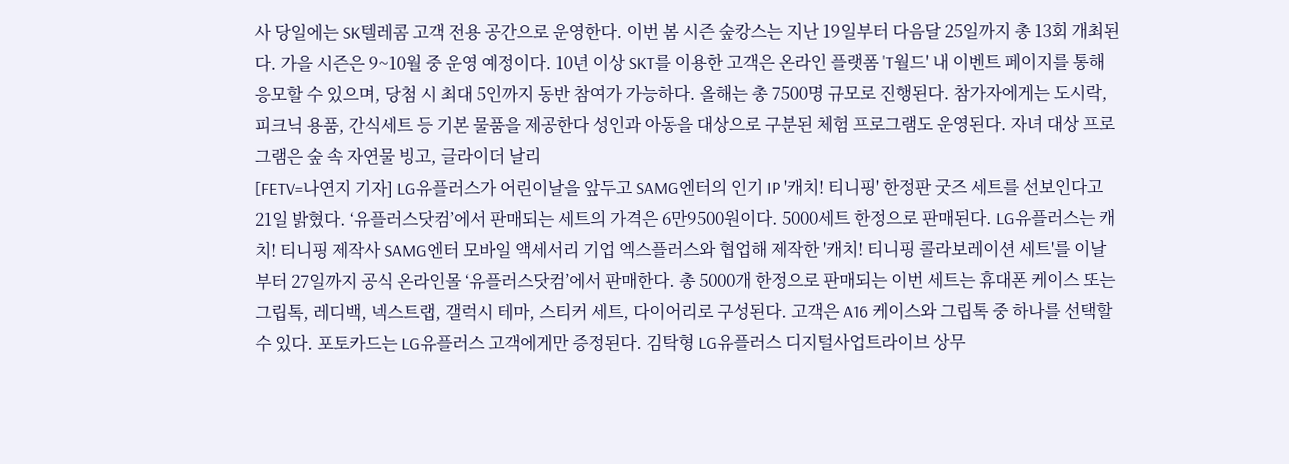사 당일에는 SK텔레콤 고객 전용 공간으로 운영한다. 이번 봄 시즌 숲캉스는 지난 19일부터 다음달 25일까지 총 13회 개최된다. 가을 시즌은 9~10월 중 운영 예정이다. 10년 이상 SKT를 이용한 고객은 온라인 플랫폼 'T월드' 내 이벤트 페이지를 통해 응모할 수 있으며, 당첨 시 최대 5인까지 동반 참여가 가능하다. 올해는 총 7500명 규모로 진행된다. 참가자에게는 도시락, 피크닉 용품, 간식세트 등 기본 물품을 제공한다 성인과 아동을 대상으로 구분된 체험 프로그램도 운영된다. 자녀 대상 프로그램은 숲 속 자연물 빙고, 글라이더 날리
[FETV=나연지 기자] LG유플러스가 어린이날을 앞두고 SAMG엔터의 인기 IP '캐치! 티니핑' 한정판 굿즈 세트를 선보인다고 21일 밝혔다. ‘유플러스닷컴’에서 판매되는 세트의 가격은 6만9500원이다. 5000세트 한정으로 판매된다. LG유플러스는 캐치! 티니핑 제작사 SAMG엔터 모바일 액세서리 기업 엑스플러스와 협업해 제작한 '캐치! 티니핑 콜라보레이션 세트'를 이날부터 27일까지 공식 온라인몰 ‘유플러스닷컴’에서 판매한다. 총 5000개 한정으로 판매되는 이번 세트는 휴대폰 케이스 또는 그립톡, 레디백, 넥스트랩, 갤럭시 테마, 스티커 세트, 다이어리로 구성된다. 고객은 A16 케이스와 그립톡 중 하나를 선택할 수 있다. 포토카드는 LG유플러스 고객에게만 증정된다. 김탁형 LG유플러스 디지털사업트라이브 상무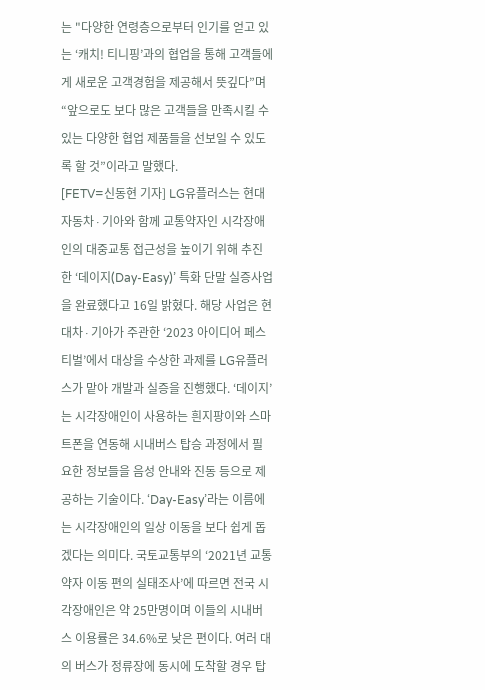는 "다양한 연령층으로부터 인기를 얻고 있는 ‘캐치! 티니핑’과의 협업을 통해 고객들에게 새로운 고객경험을 제공해서 뜻깊다”며 “앞으로도 보다 많은 고객들을 만족시킬 수 있는 다양한 협업 제품들을 선보일 수 있도록 할 것”이라고 말했다.
[FETV=신동현 기자] LG유플러스는 현대자동차∙기아와 함께 교통약자인 시각장애인의 대중교통 접근성을 높이기 위해 추진한 ‘데이지(Day-Easy)’ 특화 단말 실증사업을 완료했다고 16일 밝혔다. 해당 사업은 현대차∙기아가 주관한 ‘2023 아이디어 페스티벌’에서 대상을 수상한 과제를 LG유플러스가 맡아 개발과 실증을 진행했다. ‘데이지’는 시각장애인이 사용하는 흰지팡이와 스마트폰을 연동해 시내버스 탑승 과정에서 필요한 정보들을 음성 안내와 진동 등으로 제공하는 기술이다. ‘Day-Easy’라는 이름에는 시각장애인의 일상 이동을 보다 쉽게 돕겠다는 의미다. 국토교통부의 ‘2021년 교통약자 이동 편의 실태조사’에 따르면 전국 시각장애인은 약 25만명이며 이들의 시내버스 이용률은 34.6%로 낮은 편이다. 여러 대의 버스가 정류장에 동시에 도착할 경우 탑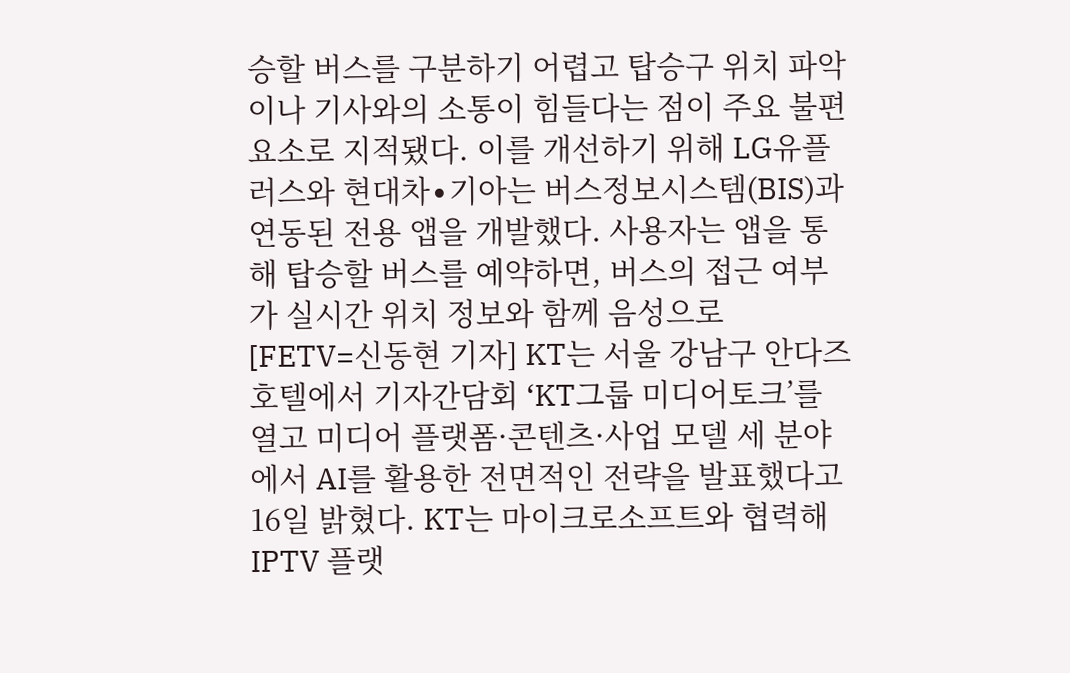승할 버스를 구분하기 어렵고 탑승구 위치 파악이나 기사와의 소통이 힘들다는 점이 주요 불편 요소로 지적됐다. 이를 개선하기 위해 LG유플러스와 현대차∙기아는 버스정보시스템(BIS)과 연동된 전용 앱을 개발했다. 사용자는 앱을 통해 탑승할 버스를 예약하면, 버스의 접근 여부가 실시간 위치 정보와 함께 음성으로
[FETV=신동현 기자] KT는 서울 강남구 안다즈 호텔에서 기자간담회 ‘KT그룹 미디어토크’를 열고 미디어 플랫폼·콘텐츠·사업 모델 세 분야에서 AI를 활용한 전면적인 전략을 발표했다고 16일 밝혔다. KT는 마이크로소프트와 협력해 IPTV 플랫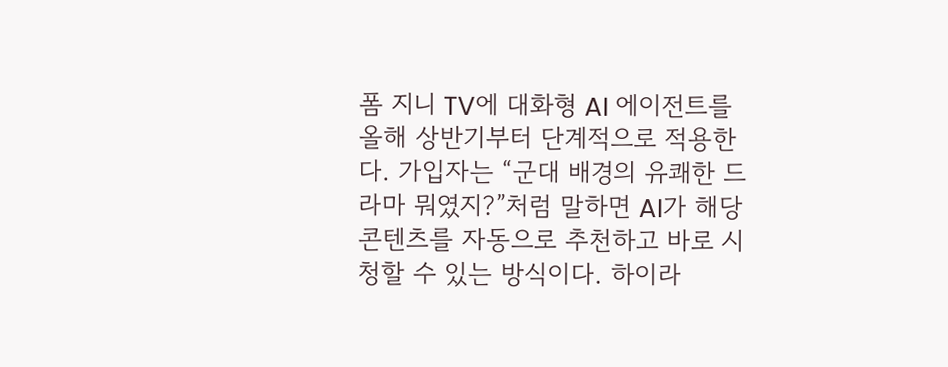폼 지니 TV에 대화형 AI 에이전트를 올해 상반기부터 단계적으로 적용한다. 가입자는 “군대 배경의 유쾌한 드라마 뭐였지?”처럼 말하면 AI가 해당 콘텐츠를 자동으로 추천하고 바로 시청할 수 있는 방식이다. 하이라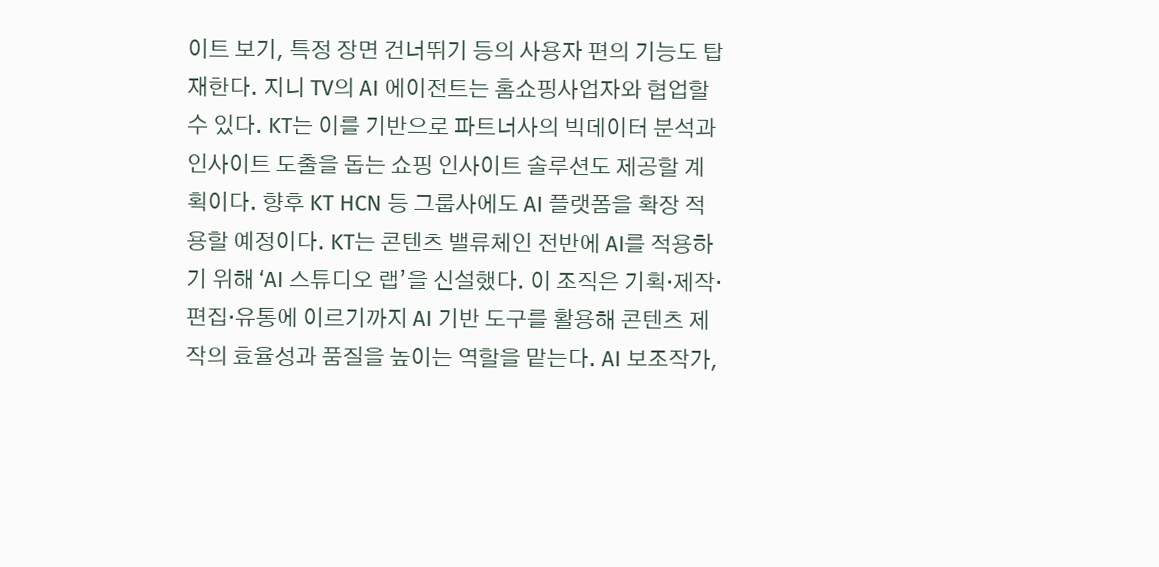이트 보기, 특정 장면 건너뛰기 등의 사용자 편의 기능도 탑재한다. 지니 TV의 AI 에이전트는 홈쇼핑사업자와 협업할 수 있다. KT는 이를 기반으로 파트너사의 빅데이터 분석과 인사이트 도출을 돕는 쇼핑 인사이트 솔루션도 제공할 계획이다. 향후 KT HCN 등 그룹사에도 AI 플랫폼을 확장 적용할 예정이다. KT는 콘텐츠 밸류체인 전반에 AI를 적용하기 위해 ‘AI 스튜디오 랩’을 신설했다. 이 조직은 기획·제작·편집·유통에 이르기까지 AI 기반 도구를 활용해 콘텐츠 제작의 효율성과 품질을 높이는 역할을 맡는다. AI 보조작가,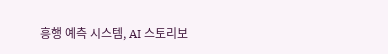흥행 예측 시스템, AI 스토리보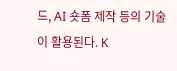드, AI 숏폼 제작 등의 기술이 활용된다. K